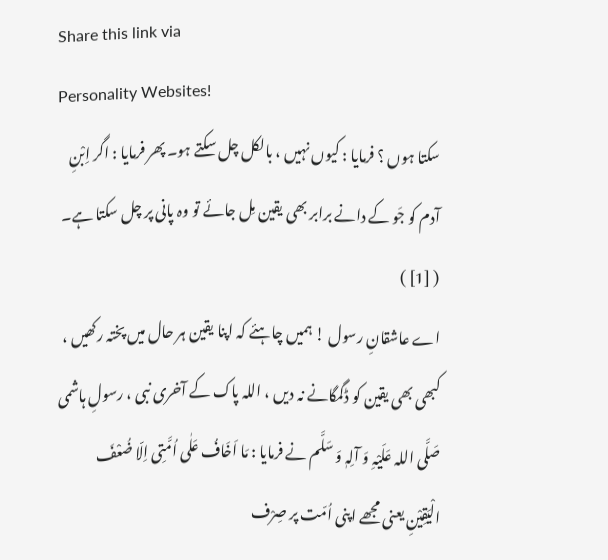Share this link via
Personality Websites!
سکتا ہوں ؟ فرمایا : کیوں نہیں ، بالکل چل سکتے ہو۔ پھر فرمایا : اگر اِبْنِ آدم کو جَو کے دانے برابر بھی یقین مِل جائے تو وہ پانی پر چل سکتا ہے۔ ( [1] )
اے عاشقانِ رسول ! ہمیں چاہئے کہ اپنا یقین ہر حال میں پختہ رکھیں ، کبھی بھی یقین کو ڈگمگانے نہ دیں ، اللہ پاک کے آخری نبی ، رسولِ ہاشمی صَلَّی اللہ عَلَیْہِ وَ آلِہٖ وَ سَلَّم نے فرمایا : مَا اَخَافُ عَلٰی اُمَّتِی اِلّا ضُعْفَ الْیَقِیْنِ یعنی مجھے اپنی اُمّت پر صِرْف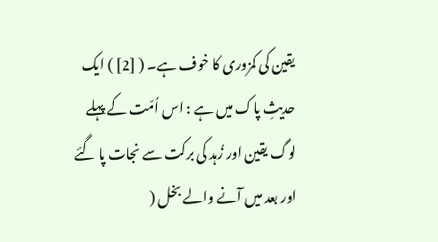یقین کی کمزوری کا خوف ہے۔ ( [2] ) ایک حدیثِ پاک میں ہے : اس اُمّت کے پہلے لوگ یقین اور زُہد کی برکت سے نجات پا گئے اور بعد میں آنے والے بخل (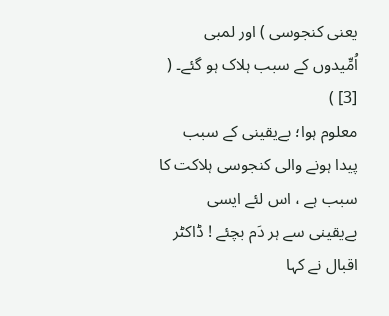یعنی کنجوسی ) اور لمبی اُمِّیدوں کے سبب ہلاک ہو گئے۔ ( [3] )
معلوم ہوا؛ بےیقینی کے سبب پیدا ہونے والی کنجوسی ہلاکت کا سبب ہے ، اس لئے ایسی بےیقینی سے ہر دَم بچئے ! ڈاکٹر اقبال نے کہا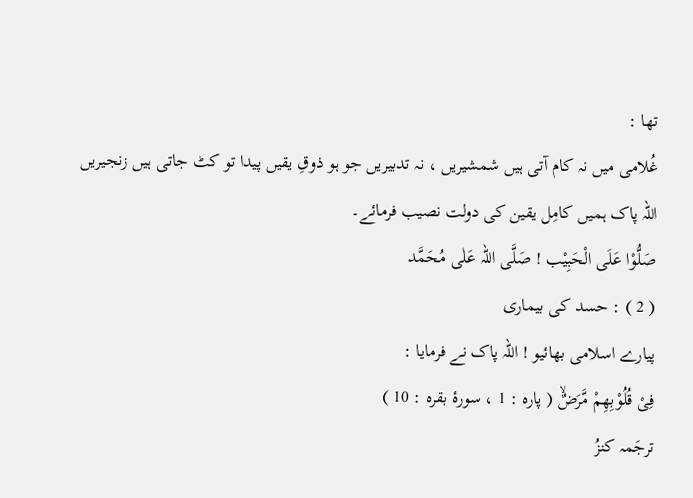تھا :
غُلامی میں نہ کام آتی ہیں شمشیریں ، نہ تدبیریں جو ہو ذوقِ یقیں پیدا تو کٹ جاتی ہیں زنجیریں
اللہ پاک ہمیں کامِل یقین کی دولت نصیب فرمائے۔
صَلُّوْا عَلَی الْحَبِیْب ! صَلَّی اللہ عَلٰی مُحَمَّد
( 2 ) : حسد کی بیماری
پیارے اسلامی بھائیو ! اللہ پاک نے فرمایا :
فِیْ قُلُوْبِهِمْ مَّرَضٌۙ ( پارہ : 1 ، سورۂ بقرہ : 10 )
ترجَمہ کنزُ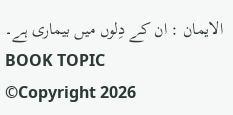الایمان : ان کے دِلوں میں بیماری ہے۔
BOOK TOPIC
©Copyright 2026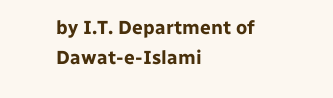by I.T. Department of Dawat-e-Islami